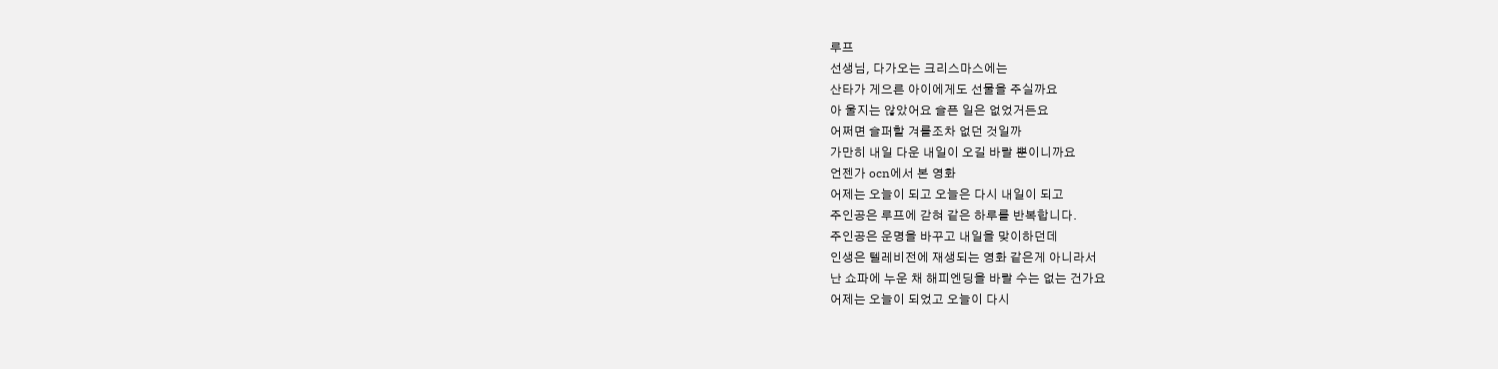루프
선생님, 다가오는 크리스마스에는
산타가 게으른 아이에게도 선물을 주실까요
아 울지는 않았어요 슬픈 일은 없었거든요
어쩌면 슬퍼할 겨를조차 없던 것일까
가만히 내일 다운 내일이 오길 바랄 뿐이니까요
언젠가 ocn에서 본 영화
어제는 오늘이 되고 오늘은 다시 내일이 되고
주인공은 루프에 갇혀 같은 하루를 반복합니다.
주인공은 운명을 바꾸고 내일을 맞이하던데
인생은 텔레비전에 재생되는 영화 같은게 아니라서
난 쇼파에 누운 채 해피엔딩을 바랄 수는 없는 건가요
어제는 오늘이 되었고 오늘이 다시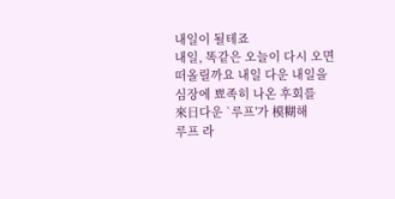내일이 될테죠
내일, 똑같은 오늘이 다시 오면
떠올릴까요 내일 다운 내일을
심장에 뾰족히 나온 후회를
來日다운 `루프'가 模糊해
루프 라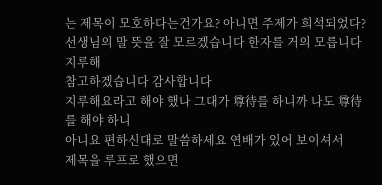는 제목이 모호하다는건가요? 아니면 주제가 희석되었다? 선생님의 말 뜻을 잘 모르겠습니다 한자를 거의 모릅니다
지루해
참고하겠습니다 감사합니다
지루해요라고 해야 했나 그대가 尊待를 하니까 나도 尊待를 해야 하니
아니요 편하신대로 말씀하세요 연배가 있어 보이셔서
제목을 루프로 했으면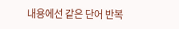내용에선 같은 단어 반복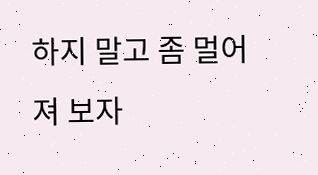하지 말고 좀 멀어져 보자